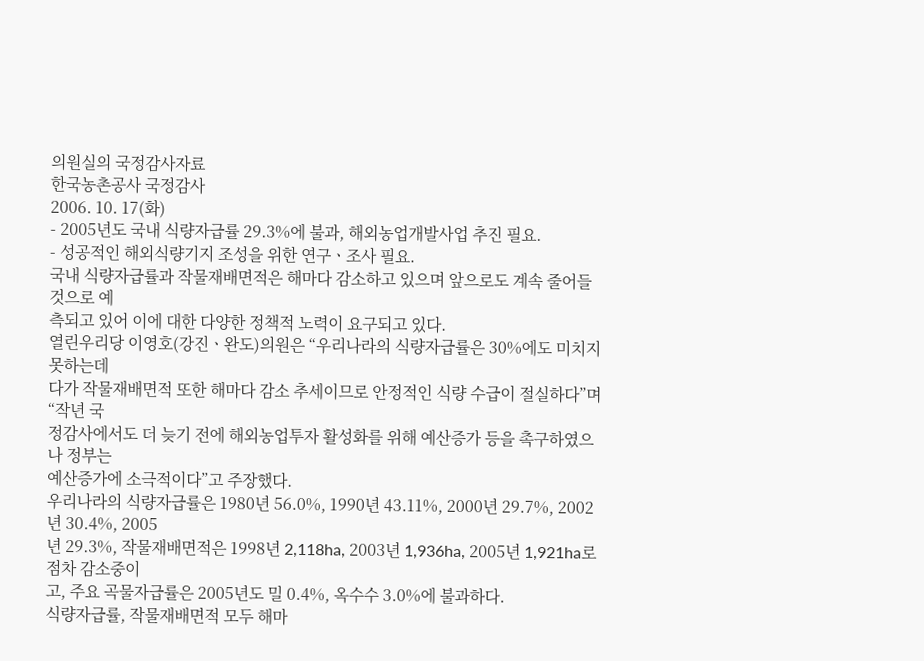의원실의 국정감사자료
한국농촌공사 국정감사
2006. 10. 17(화)
- 2005년도 국내 식량자급률 29.3%에 불과, 해외농업개발사업 추진 필요.
- 성공적인 해외식량기지 조성을 위한 연구ㆍ조사 필요.
국내 식량자급률과 작물재배면적은 해마다 감소하고 있으며 앞으로도 계속 줄어들 것으로 예
측되고 있어 이에 대한 다양한 정책적 노력이 요구되고 있다.
열린우리당 이영호(강진ㆍ완도)의원은 “우리나라의 식량자급률은 30%에도 미치지 못하는데
다가 작물재배면적 또한 해마다 감소 추세이므로 안정적인 식량 수급이 절실하다”며 “작년 국
정감사에서도 더 늦기 전에 해외농업투자 활성화를 위해 예산증가 등을 촉구하였으나 정부는
예산증가에 소극적이다”고 주장했다.
우리나라의 식량자급률은 1980년 56.0%, 1990년 43.11%, 2000년 29.7%, 2002년 30.4%, 2005
년 29.3%, 작물재배면적은 1998년 2,118ha, 2003년 1,936ha, 2005년 1,921ha로 점차 감소중이
고, 주요 곡물자급률은 2005년도 밀 0.4%, 옥수수 3.0%에 불과하다.
식량자급률, 작물재배면적 모두 해마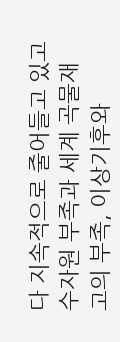다 지속적으로 줄어들고 있고 수자원 부족과 세계 곡물재
고의 부족, 이상기후와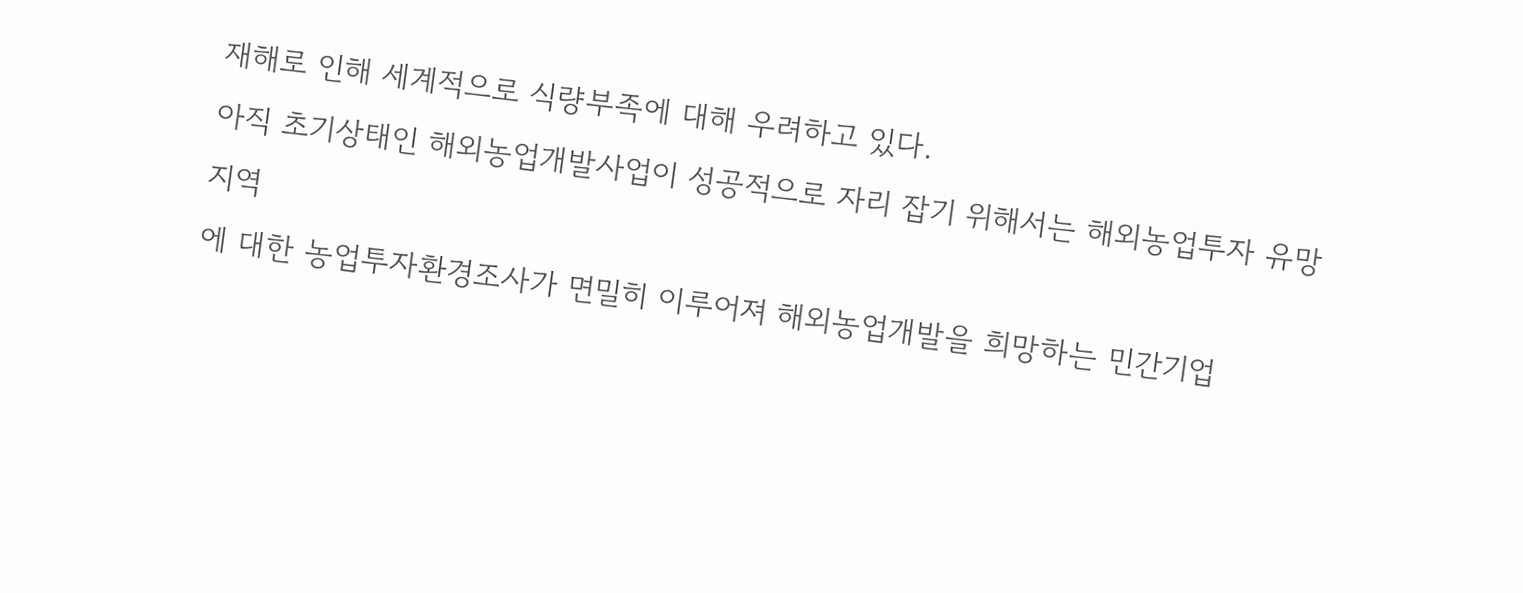재해로 인해 세계적으로 식량부족에 대해 우려하고 있다.
아직 초기상태인 해외농업개발사업이 성공적으로 자리 잡기 위해서는 해외농업투자 유망지역
에 대한 농업투자환경조사가 면밀히 이루어져 해외농업개발을 희망하는 민간기업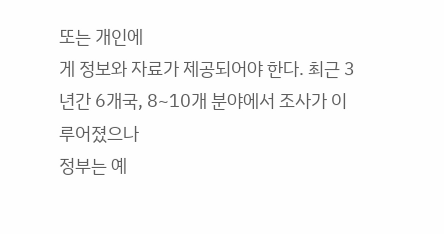또는 개인에
게 정보와 자료가 제공되어야 한다. 최근 3년간 6개국, 8~10개 분야에서 조사가 이루어졌으나
정부는 예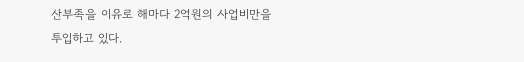산부족을 이유로 해마다 2억원의 사업비만을 투입하고 있다.